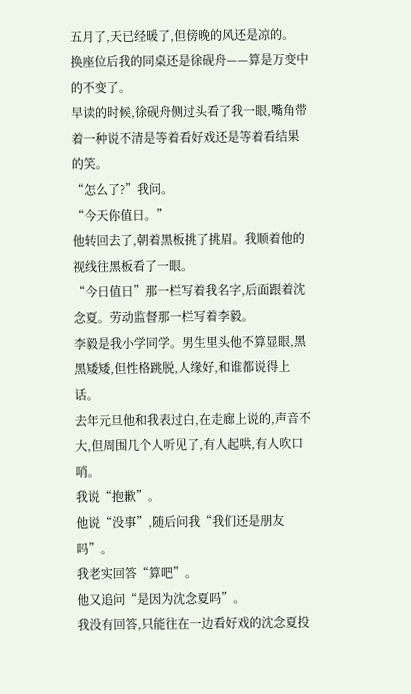五月了,天已经暖了,但傍晚的风还是凉的。
换座位后我的同桌还是徐砚舟——算是万变中的不变了。
早读的时候,徐砚舟侧过头看了我一眼,嘴角带着一种说不清是等着看好戏还是等着看结果的笑。
“怎么了?”我问。
“今天你值日。”
他转回去了,朝着黑板挑了挑眉。我顺着他的视线往黑板看了一眼。
“今日值日”那一栏写着我名字,后面跟着沈念夏。劳动监督那一栏写着李毅。
李毅是我小学同学。男生里头他不算显眼,黑黑矮矮,但性格跳脱,人缘好,和谁都说得上话。
去年元旦他和我表过白,在走廊上说的,声音不大,但周围几个人听见了,有人起哄,有人吹口哨。
我说“抱歉”。
他说“没事”,随后问我“我们还是朋友吗”。
我老实回答“算吧”。
他又追问“是因为沈念夏吗”。
我没有回答,只能往在一边看好戏的沈念夏投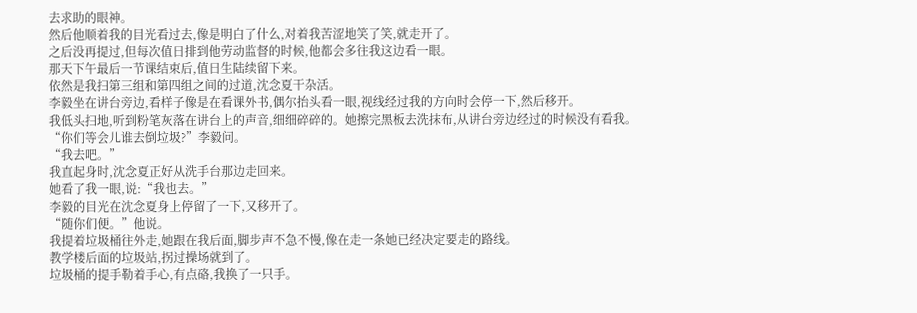去求助的眼神。
然后他顺着我的目光看过去,像是明白了什么,对着我苦涩地笑了笑,就走开了。
之后没再提过,但每次值日排到他劳动监督的时候,他都会多往我这边看一眼。
那天下午最后一节课结束后,值日生陆续留下来。
依然是我扫第三组和第四组之间的过道,沈念夏干杂活。
李毅坐在讲台旁边,看样子像是在看课外书,偶尔抬头看一眼,视线经过我的方向时会停一下,然后移开。
我低头扫地,听到粉笔灰落在讲台上的声音,细细碎碎的。她擦完黑板去洗抹布,从讲台旁边经过的时候没有看我。
“你们等会儿谁去倒垃圾?”李毅问。
“我去吧。”
我直起身时,沈念夏正好从洗手台那边走回来。
她看了我一眼,说:“我也去。”
李毅的目光在沈念夏身上停留了一下,又移开了。
“随你们便。”他说。
我提着垃圾桶往外走,她跟在我后面,脚步声不急不慢,像在走一条她已经决定要走的路线。
教学楼后面的垃圾站,拐过操场就到了。
垃圾桶的提手勒着手心,有点硌,我换了一只手。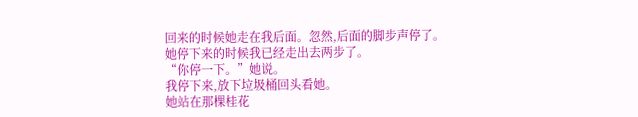回来的时候她走在我后面。忽然,后面的脚步声停了。
她停下来的时候我已经走出去两步了。
“你停一下。”她说。
我停下来,放下垃圾桶回头看她。
她站在那棵桂花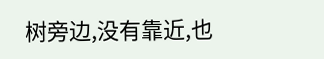树旁边,没有靠近,也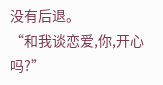没有后退。
“和我谈恋爱,你,开心吗?”